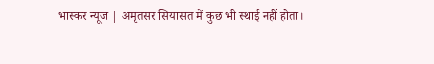भास्कर न्यूज | अमृतसर सियासत में कुछ भी स्थाई नहीं होता।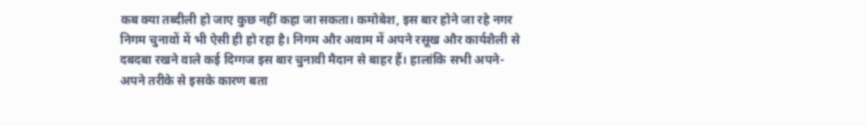कब क्या तब्दीली हो जाए कुछ नहीं कहा जा सकता। कमोबेश, इस बार होने जा रहे नगर निगम चुनावों में भी ऐसी ही हो रहा है। निगम और अवाम में अपने रसूख और कार्यशैली से दबदबा रखने वाले कई दिग्गज इस बार चुनावी मैदान से बाहर हैं। हालांकि सभी अपने-अपने तरीके से इसके कारण बता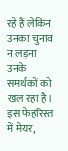रहे हैं लेकिन उनका चुनाव न लड़ना उनके समर्थकों को खल रहा है। इस फेहरिस्त में मेयर,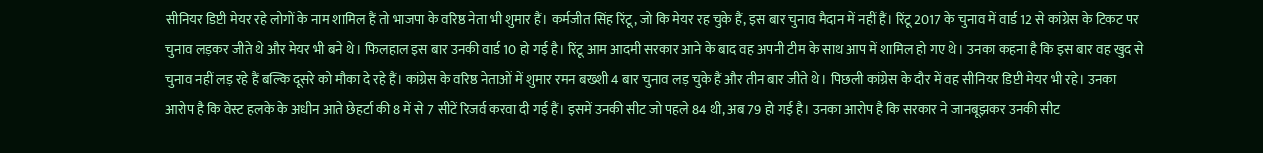सीनियर डिप्टी मेयर रहे लोगों के नाम शामिल हैं तो भाजपा के वरिष्ठ नेता भी शुमार हैं। कर्मजीत सिंह रिंटू, जो कि मेयर रह चुके हैं, इस बार चुनाव मैदान में नहीं हैं। रिंटू 2017 के चुनाव में वार्ड 12 से कांग्रेस के टिकट पर चुनाव लड़कर जीते थे और मेयर भी बने थे। फिलहाल इस बार उनकी वार्ड 10 हो गई है। रिंटू आम आदमी सरकार आने के बाद वह अपनी टीम के साथ आप में शामिल हो गए थे। उनका कहना है कि इस बार वह खुद से चुनाव नहीं लड़ रहे हैं बल्कि दूसरे को मौका दे रहे हैं। कांग्रेस के वरिष्ठ नेताओं में शुमार रमन बख्शी 4 बार चुनाव लड़ चुके हैं और तीन बार जीते थे। पिछली कांग्रेस के दौर में वह सीनियर डिप्टी मेयर भी रहे। उनका आरोप है कि वेस्ट हलके के अधीन आते छेहर्टा की 8 में से 7 सीटें रिजर्व करवा दी गई हैं। इसमें उनकी सीट जो पहले 84 थी, अब 79 हो गई है। उनका आरोप है कि सरकार ने जानबूझकर उनकी सीट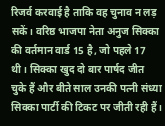रिजर्व करवाई है ताकि वह चुनाव न लड़ सकें। वरिष्ठ भाजपा नेता अनुज सिक्का की वर्तमान वार्ड 15 है, जो पहले 17 थी। सिक्का खुद दो बार पार्षद जीत चुके हैं और बीते साल उनकी पत्नी संध्या सिक्का पार्टी की टिकट पर जीती रही हैं।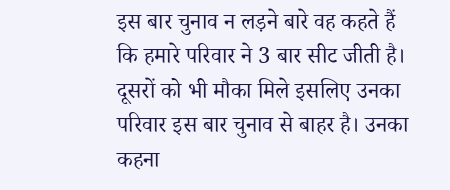इस बार चुनाव न लड़ने बारे वह कहते हैं कि हमारे परिवार ने 3 बार सीट जीती है। दूसरों को भी मौका मिले इसलिए उनका परिवार इस बार चुनाव से बाहर है। उनका कहना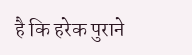है कि हरेक पुराने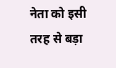नेता को इसी तरह से बड़ा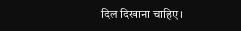दिल दिखाना चाहिए।